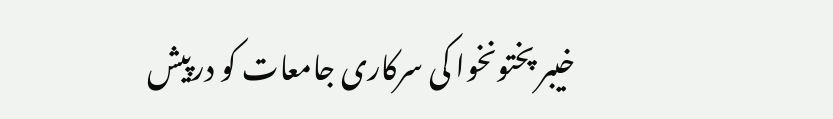خیبر پختونخوا کی سرکاری جامعات کو درپیش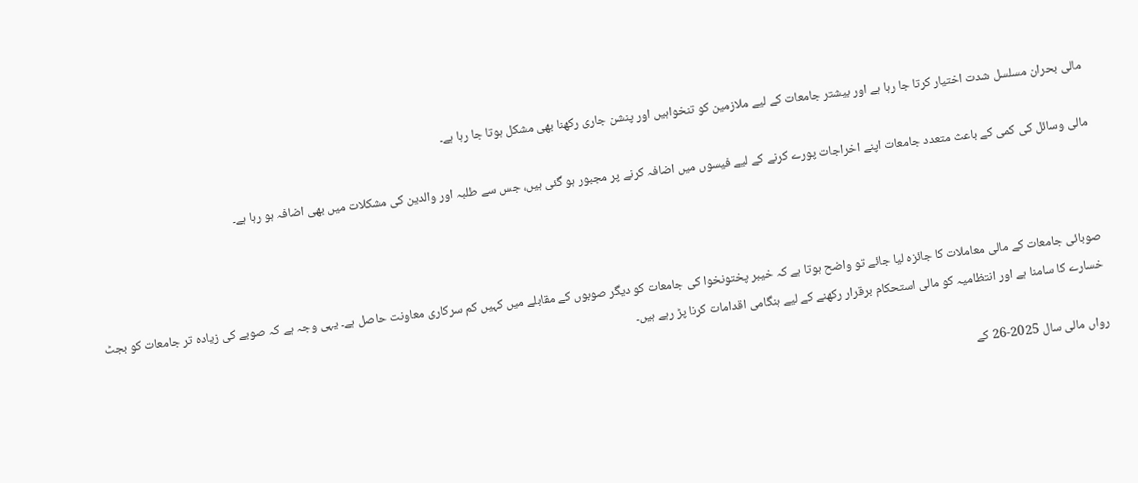مالی بحران مسلسل شدت اختیار کرتا جا رہا ہے اور بیشتر جامعات کے لیے ملازمین کو تنخواہیں اور پنشن جاری رکھنا بھی مشکل ہوتا جا رہا ہے۔

مالی وسائل کی کمی کے باعث متعدد جامعات اپنے اخراجات پورے کرنے کے لیے فیسوں میں اضافہ کرنے پر مجبور ہو گئی ہیں، جس سے طلبہ اور والدین کی مشکلات میں بھی اضافہ ہو رہا ہے۔



صوبائی جامعات کے مالی معاملات کا جائزہ لیا جائے تو واضح ہوتا ہے کہ خیبر پختونخوا کی جامعات کو دیگر صوبوں کے مقابلے میں کہیں کم سرکاری معاونت حاصل ہے۔ یہی وجہ ہے کہ صوبے کی زیادہ تر جامعات کو بجٹ خسارے کا سامنا ہے اور انتظامیہ کو مالی استحکام برقرار رکھنے کے لیے ہنگامی اقدامات کرنا پڑ رہے ہیں۔

رواں مالی سال 2025-26 کے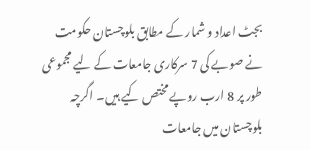بجٹ اعداد و شمار کے مطابق بلوچستان حکومت نے صوبے کی 7 سرکاری جامعات کے لیے مجموعی طور پر 8 ارب روپے مختص کیے ہیں۔ اگرچہ بلوچستان میں جامعات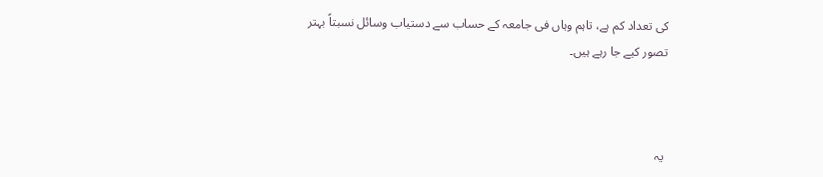کی تعداد کم ہے، تاہم وہاں فی جامعہ کے حساب سے دستیاب وسائل نسبتاً بہتر تصور کیے جا رہے ہیں۔



 یہ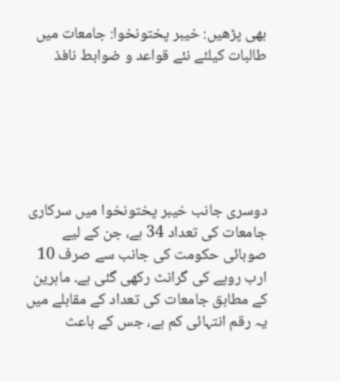بھی پڑھیں: خیبر پختونخوا: جامعات میں طالبات کیلئے نئے قواعد و ضوابط نافذ






دوسری جانب خیبر پختونخوا میں سرکاری جامعات کی تعداد 34 ہے، جن کے لیے صوبائی حکومت کی جانب سے صرف 10 ارب روپے کی گرانٹ رکھی گئی ہے۔ ماہرین کے مطابق جامعات کی تعداد کے مقابلے میں یہ رقم انتہائی کم ہے، جس کے باعث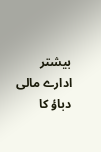بیشتر ادارے مالی دباؤ کا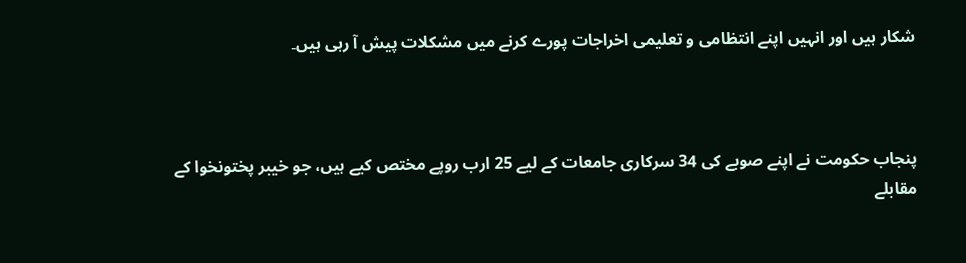شکار ہیں اور انہیں اپنے انتظامی و تعلیمی اخراجات پورے کرنے میں مشکلات پیش آ رہی ہیں۔



پنجاب حکومت نے اپنے صوبے کی 34 سرکاری جامعات کے لیے 25 ارب روپے مختص کیے ہیں، جو خیبر پختونخوا کے مقابلے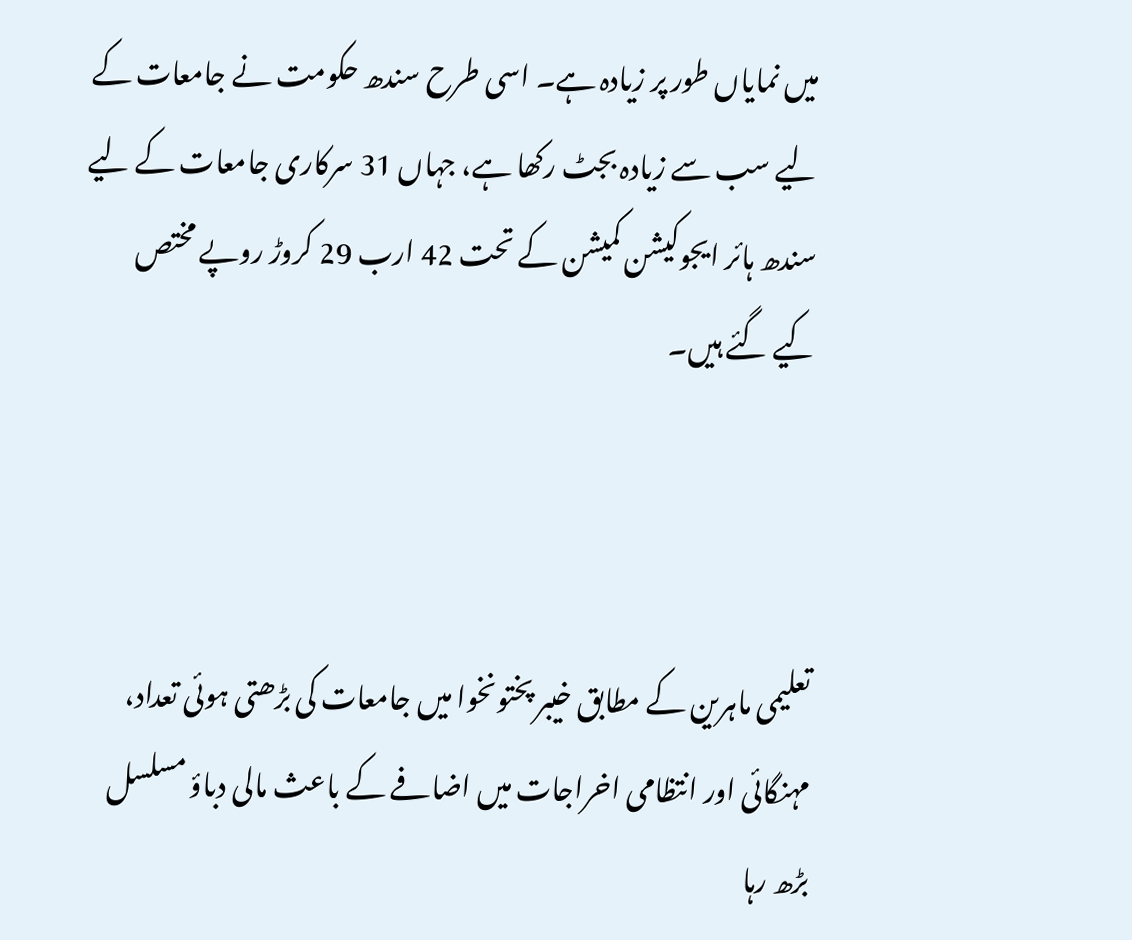میں نمایاں طور پر زیادہ ہے۔ اسی طرح سندھ حکومت نے جامعات کے لیے سب سے زیادہ بجٹ رکھا ہے، جہاں 31 سرکاری جامعات کے لیے سندھ ہائر ایجوکیشن کمیشن کے تحت 42 ارب 29 کروڑ روپے مختص کیے گئے ہیں۔



تعلیمی ماہرین کے مطابق خیبر پختونخوا میں جامعات کی بڑھتی ہوئی تعداد، مہنگائی اور انتظامی اخراجات میں اضافے کے باعث مالی دباؤ مسلسل بڑھ رہا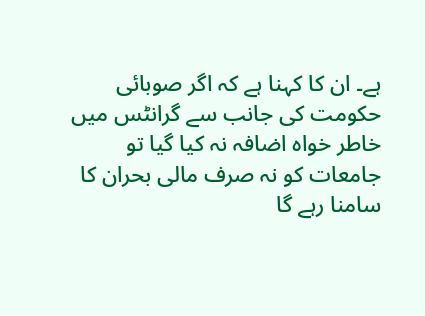ہے۔ ان کا کہنا ہے کہ اگر صوبائی حکومت کی جانب سے گرانٹس میں خاطر خواہ اضافہ نہ کیا گیا تو جامعات کو نہ صرف مالی بحران کا سامنا رہے گا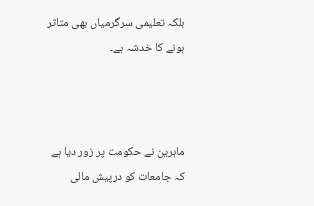بلکہ تعلیمی سرگرمیاں بھی متاثر ہونے کا خدشہ ہے۔



ماہرین نے حکومت پر زور دیا ہے کہ جامعات کو درپیش مالی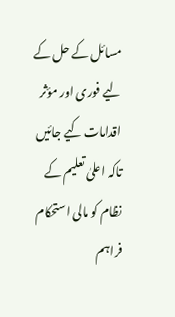مسائل کے حل کے لیے فوری اور مؤثر اقدامات کیے جائیں تاکہ اعلیٰ تعلیم کے نظام کو مالی استحکام فراہم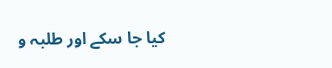کیا جا سکے اور طلبہ و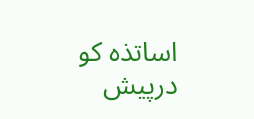اساتذہ کو درپیش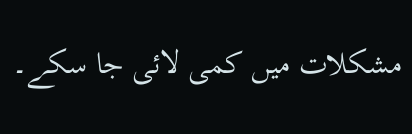مشکلات میں کمی لائی جا سکے۔